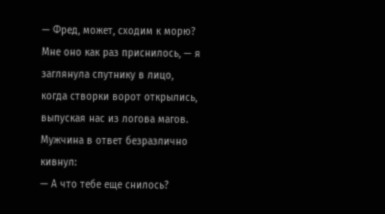— Фред, может, сходим к морю? Мне оно как раз приснилось, — я заглянула спутнику в лицо, когда створки ворот открылись, выпуская нас из логова магов.
Мужчина в ответ безразлично кивнул:
— А что тебе еще снилось?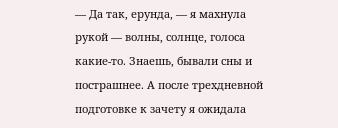— Да так, ерунда, — я махнула рукой — волны, солнце, голоса какие-то. Знаешь, бывали сны и пострашнее. А после трехдневной подготовке к зачету я ожидала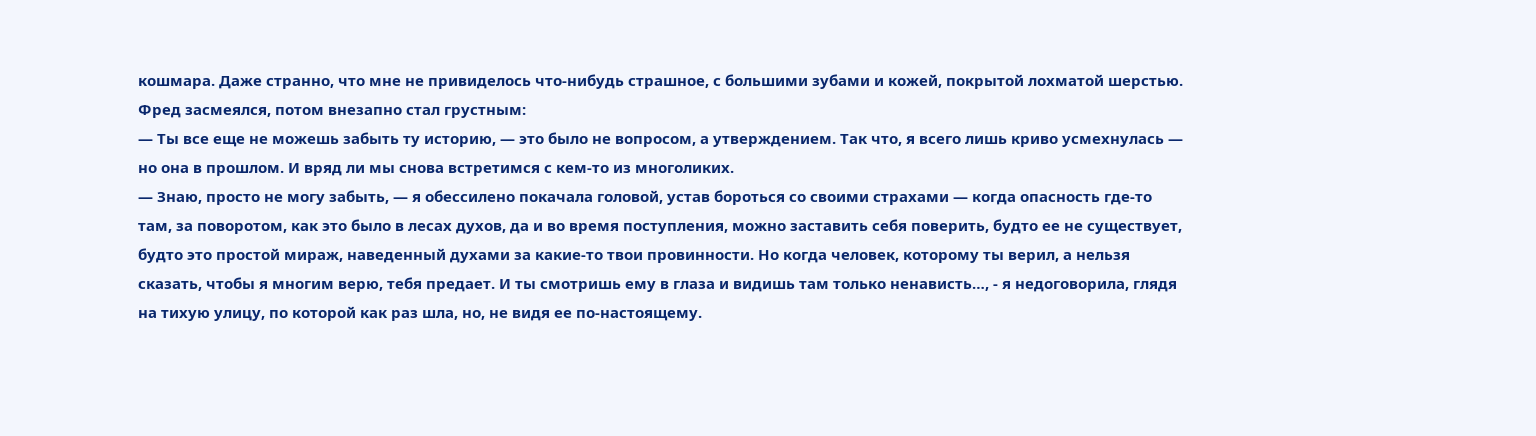кошмара. Даже странно, что мне не привиделось что-нибудь страшное, с большими зубами и кожей, покрытой лохматой шерстью.
Фред засмеялся, потом внезапно стал грустным:
— Ты все еще не можешь забыть ту историю, — это было не вопросом, а утверждением. Так что, я всего лишь криво усмехнулась — но она в прошлом. И вряд ли мы снова встретимся с кем-то из многоликих.
— Знаю, просто не могу забыть, — я обессилено покачала головой, устав бороться со своими страхами — когда опасность где-то там, за поворотом, как это было в лесах духов, да и во время поступления, можно заставить себя поверить, будто ее не существует, будто это простой мираж, наведенный духами за какие-то твои провинности. Но когда человек, которому ты верил, а нельзя сказать, чтобы я многим верю, тебя предает. И ты смотришь ему в глаза и видишь там только ненависть…, - я недоговорила, глядя на тихую улицу, по которой как раз шла, но, не видя ее по-настоящему.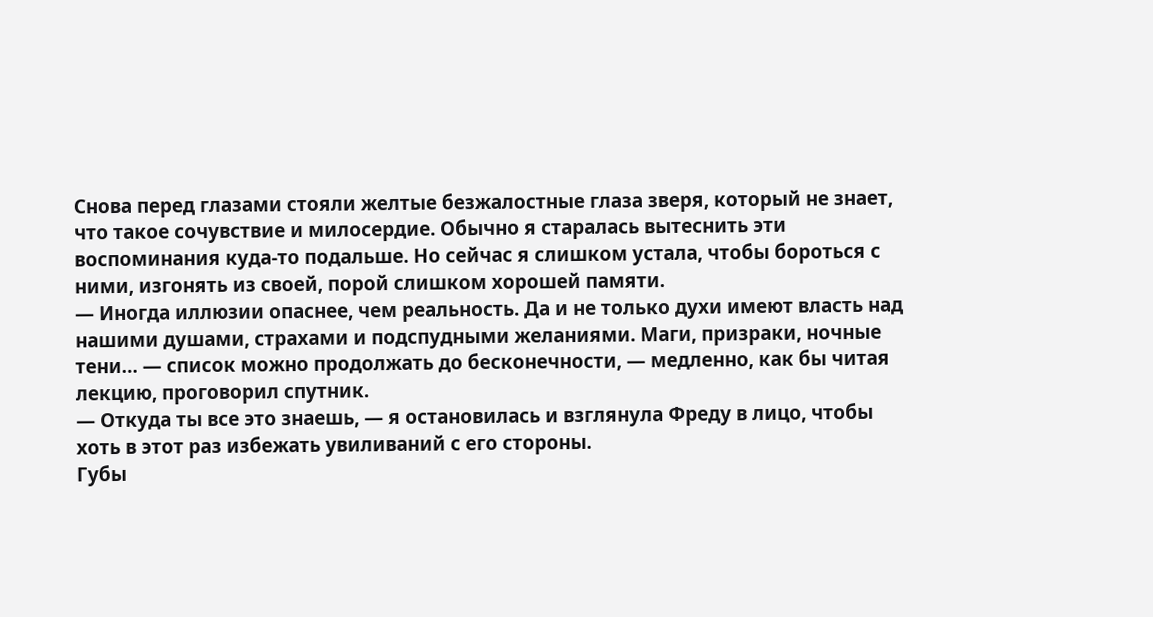Снова перед глазами стояли желтые безжалостные глаза зверя, который не знает, что такое сочувствие и милосердие. Обычно я старалась вытеснить эти воспоминания куда-то подальше. Но сейчас я слишком устала, чтобы бороться с ними, изгонять из своей, порой слишком хорошей памяти.
— Иногда иллюзии опаснее, чем реальность. Да и не только духи имеют власть над нашими душами, страхами и подспудными желаниями. Маги, призраки, ночные тени… — список можно продолжать до бесконечности, — медленно, как бы читая лекцию, проговорил спутник.
— Откуда ты все это знаешь, — я остановилась и взглянула Фреду в лицо, чтобы хоть в этот раз избежать увиливаний с его стороны.
Губы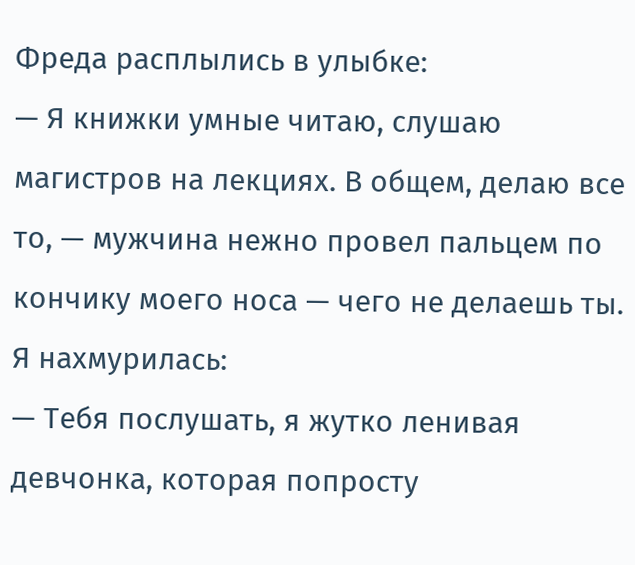Фреда расплылись в улыбке:
— Я книжки умные читаю, слушаю магистров на лекциях. В общем, делаю все то, — мужчина нежно провел пальцем по кончику моего носа — чего не делаешь ты.
Я нахмурилась:
— Тебя послушать, я жутко ленивая девчонка, которая попросту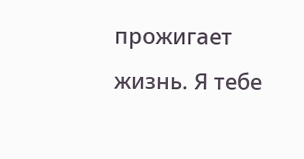прожигает жизнь. Я тебе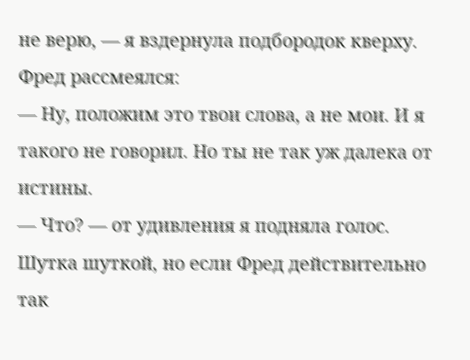не верю, — я вздернула подбородок кверху.
Фред рассмеялся:
— Ну, положим это твои слова, а не мои. И я такого не говорил. Но ты не так уж далека от истины.
— Что? — от удивления я подняла голос. Шутка шуткой, но если Фред действительно так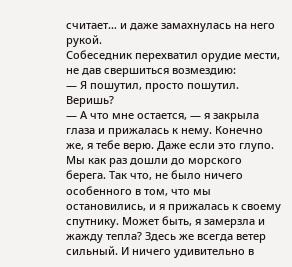считает… и даже замахнулась на него рукой.
Собеседник перехватил орудие мести, не дав свершиться возмездию:
— Я пошутил, просто пошутил. Веришь?
— А что мне остается, — я закрыла глаза и прижалась к нему. Конечно же, я тебе верю. Даже если это глупо.
Мы как раз дошли до морского берега. Так что, не было ничего особенного в том, что мы остановились, и я прижалась к своему спутнику. Может быть, я замерзла и жажду тепла? Здесь же всегда ветер сильный. И ничего удивительно в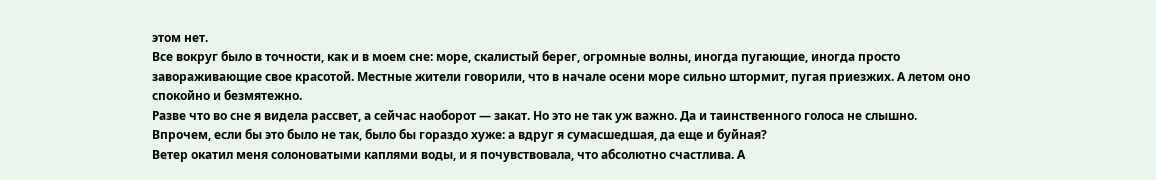этом нет.
Все вокруг было в точности, как и в моем сне: море, скалистый берег, огромные волны, иногда пугающие, иногда просто завораживающие свое красотой. Местные жители говорили, что в начале осени море сильно штормит, пугая приезжих. А летом оно спокойно и безмятежно.
Разве что во сне я видела рассвет, а сейчас наоборот — закат. Но это не так уж важно. Да и таинственного голоса не слышно. Впрочем, если бы это было не так, было бы гораздо хуже: а вдруг я сумасшедшая, да еще и буйная?
Ветер окатил меня солоноватыми каплями воды, и я почувствовала, что абсолютно счастлива. А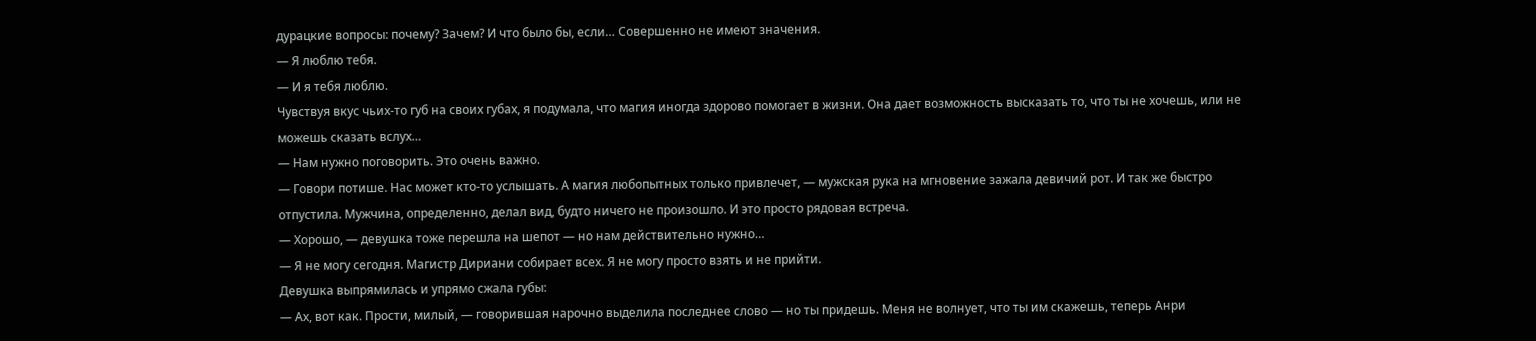дурацкие вопросы: почему? Зачем? И что было бы, если… Совершенно не имеют значения.
— Я люблю тебя.
— И я тебя люблю.
Чувствуя вкус чьих-то губ на своих губах, я подумала, что магия иногда здорово помогает в жизни. Она дает возможность высказать то, что ты не хочешь, или не можешь сказать вслух…
— Нам нужно поговорить. Это очень важно.
— Говори потише. Нас может кто-то услышать. А магия любопытных только привлечет, — мужская рука на мгновение зажала девичий рот. И так же быстро отпустила. Мужчина, определенно, делал вид, будто ничего не произошло. И это просто рядовая встреча.
— Хорошо, — девушка тоже перешла на шепот — но нам действительно нужно…
— Я не могу сегодня. Магистр Дириани собирает всех. Я не могу просто взять и не прийти.
Девушка выпрямилась и упрямо сжала губы:
— Ах, вот как. Прости, милый, — говорившая нарочно выделила последнее слово — но ты придешь. Меня не волнует, что ты им скажешь, теперь Анри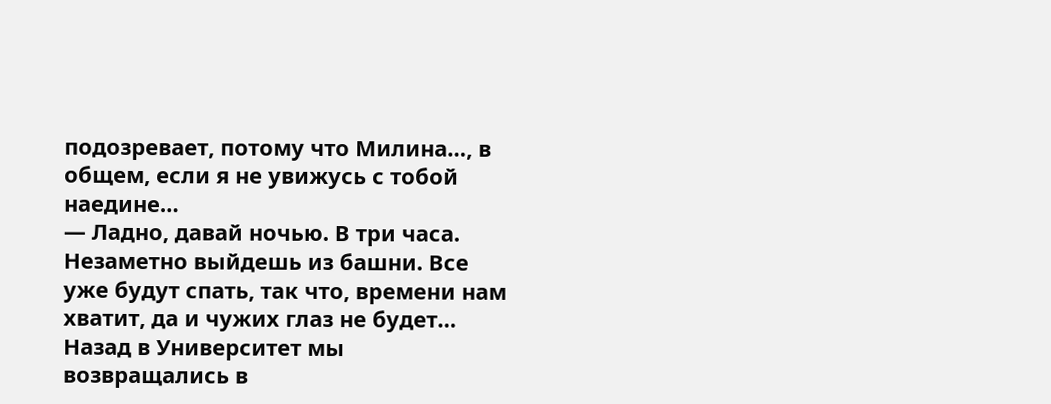подозревает, потому что Милина…, в общем, если я не увижусь с тобой наедине…
— Ладно, давай ночью. В три часа. Незаметно выйдешь из башни. Все уже будут спать, так что, времени нам хватит, да и чужих глаз не будет…
Назад в Университет мы возвращались в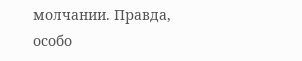молчании. Правда, особо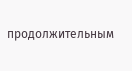продолжительным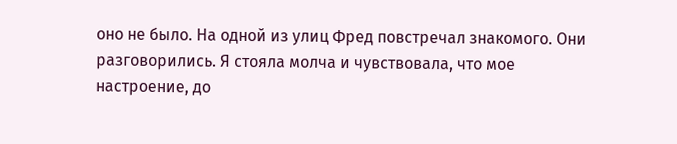оно не было. На одной из улиц Фред повстречал знакомого. Они разговорились. Я стояла молча и чувствовала, что мое настроение, до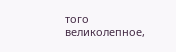того великолепное,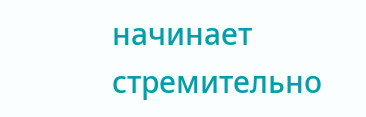начинает стремительно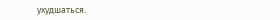ухудшаться.